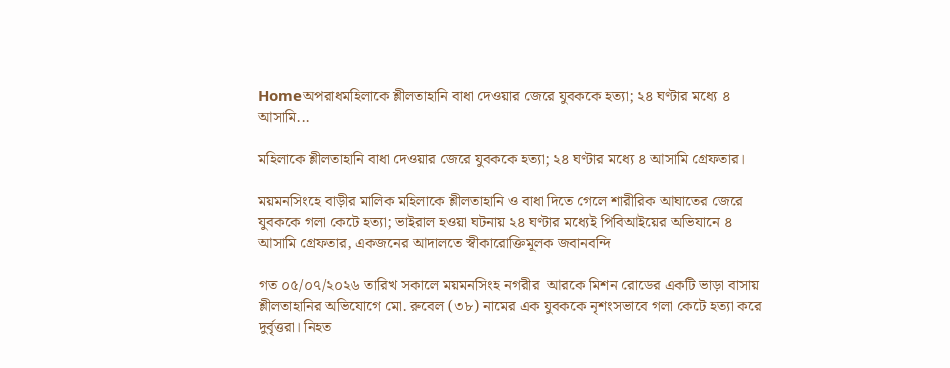Homeঅপরাধমহিলাকে শ্লীলতাহানি বাধা দেওয়ার জেরে যুবককে হত্যা; ২৪ ঘণ্টার মধ্যে ৪ আসামি...

মহিলাকে শ্লীলতাহানি বাধা দেওয়ার জেরে যুবককে হত্যা; ২৪ ঘণ্টার মধ্যে ৪ আসামি গ্রেফতার।

ময়মনসিংহে বাড়ীর মালিক মহিলাকে শ্লীলতাহানি ও বাধা দিতে গেলে শারীরিক আঘাতের জেরে যুবককে গলা কেটে হত্যা; ভাইরাল হওয়া ঘটনায় ২৪ ঘণ্টার মধ্যেই পিবিআইয়ের অভিযানে ৪ আসামি গ্রেফতার, একজনের আদালতে স্বীকারোক্তিমূলক জবানবন্দি

গত ০৫/০৭/২০২৬ তারিখ সকালে ময়মনসিংহ নগরীর  আরকে মিশন রোডের একটি ভাড়া বাসায় শ্লীলতাহানির অভিযোগে মো. রুবেল (৩৮) নামের এক যুবককে নৃশংসভাবে গলা কেটে হত্যা করে দুর্বৃত্তরা। নিহত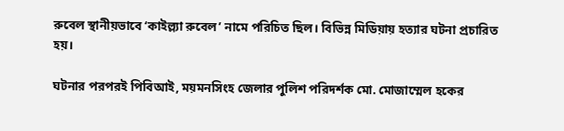রুবেল স্থানীয়ভাবে ‘কাইল্ল্যা রুবেল’ নামে পরিচিত ছিল। বিভিন্ন মিডিয়ায় হত্যার ঘটনা প্রচারিত হয়।

ঘটনার পরপরই পিবিআই, ময়মনসিংহ জেলার পুলিশ পরিদর্শক মো. মোজাম্মেল হকের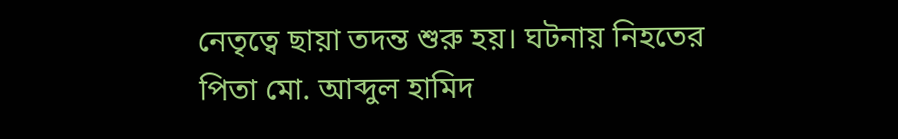নেতৃত্বে ছায়া তদন্ত শুরু হয়। ঘটনায় নিহতের পিতা মো. আব্দুল হামিদ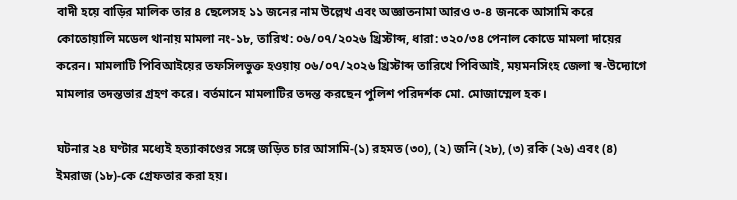বাদী হয়ে বাড়ির মালিক তার ৪ ছেলেসহ ১১ জনের নাম উল্লেখ এবং অজ্ঞাতনামা আরও ৩-৪ জনকে আসামি করে কোতোয়ালি মডেল থানায় মামলা নং-১৮, তারিখ: ০৬/০৭/২০২৬ খ্রিস্টাব্দ, ধারা: ৩২০/৩৪ পেনাল কোডে মামলা দায়ের করেন। মামলাটি পিবিআইয়ের তফসিলভুক্ত হওয়ায় ০৬/০৭/২০২৬ খ্রিস্টাব্দ তারিখে পিবিআই, ময়মনসিংহ জেলা স্ব-উদ্যোগে মামলার তদন্তভার গ্রহণ করে। বর্তমানে মামলাটির তদন্ত করছেন পুলিশ পরিদর্শক মো. মোজাম্মেল হক।

ঘটনার ২৪ ঘণ্টার মধ্যেই হত্যাকাণ্ডের সঙ্গে জড়িত চার আসামি-(১) রহমত (৩০), (২) জনি (২৮), (৩) রকি (২৬) এবং (৪) ইমরাজ (১৮)-কে গ্রেফতার করা হয়।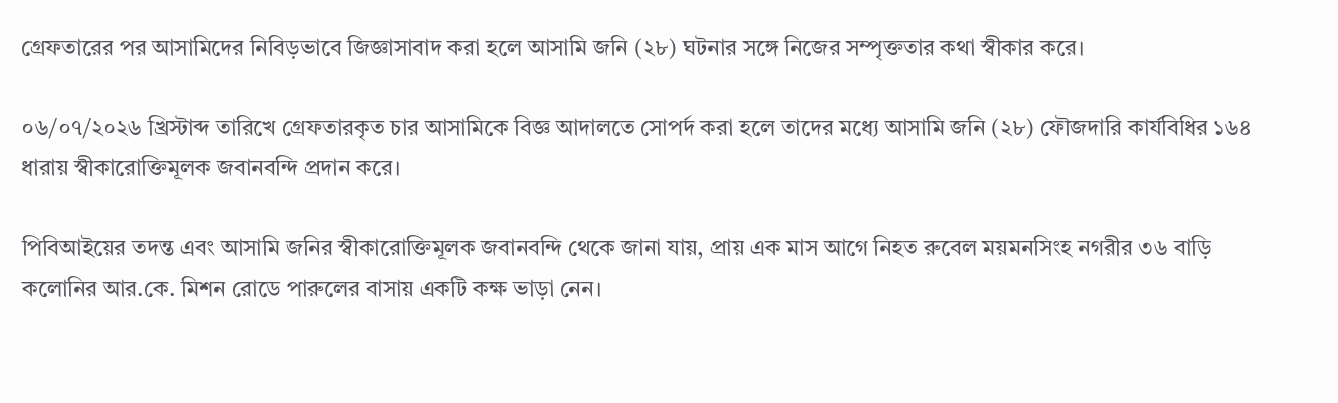গ্রেফতারের পর আসামিদের নিবিড়ভাবে জিজ্ঞাসাবাদ করা হলে আসামি জনি (২৮) ঘটনার সঙ্গে নিজের সম্পৃক্ততার কথা স্বীকার করে।

০৬/০৭/২০২৬ খ্রিস্টাব্দ তারিখে গ্রেফতারকৃত চার আসামিকে বিজ্ঞ আদালতে সোপর্দ করা হলে তাদের মধ্যে আসামি জনি (২৮) ফৌজদারি কার্যবিধির ১৬৪ ধারায় স্বীকারোক্তিমূলক জবানবন্দি প্রদান করে।

পিবিআইয়ের তদন্ত এবং আসামি জনির স্বীকারোক্তিমূলক জবানবন্দি থেকে জানা যায়, প্রায় এক মাস আগে নিহত রুবেল ময়মনসিংহ নগরীর ৩৬ বাড়ি কলোনির আর.কে. মিশন রোডে পারুলের বাসায় একটি কক্ষ ভাড়া নেন।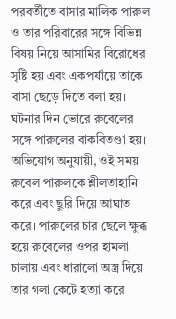পরবর্তীতে বাসার মালিক পারুল ও তার পরিবারের সঙ্গে বিভিন্ন বিষয় নিয়ে আসামির বিরোধের সৃষ্টি হয় এবং একপর্যায়ে তাকে বাসা ছেড়ে দিতে বলা হয়। ঘটনার দিন ভোরে রুবেলের সঙ্গে পারুলের বাকবিতণ্ডা হয়। অভিযোগ অনুযায়ী, ওই সময় রুবেল পারুলকে শ্লীলতাহানি করে এবং ছুরি দিয়ে আঘাত করে। পারুলের চার ছেলে ক্ষুব্ধ হয়ে রুবেলের ওপর হামলা চালায় এবং ধারালো অস্ত্র দিয়ে তার গলা কেটে হত্যা করে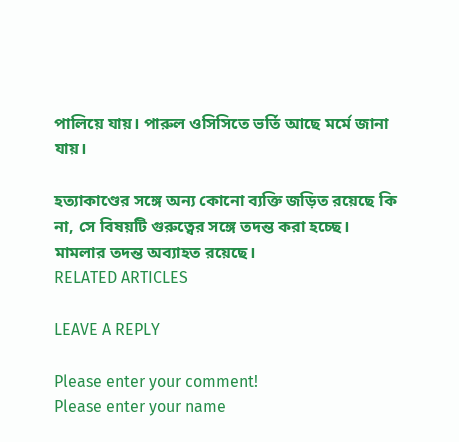পালিয়ে যায়। পারুল ওসিসিতে ভর্তি আছে মর্মে জানা যায়।

হত্যাকাণ্ডের সঙ্গে অন্য কোনো ব্যক্তি জড়িত রয়েছে কি না, সে বিষয়টি গুরুত্বের সঙ্গে তদন্ত করা হচ্ছে। মামলার তদন্ত অব্যাহত রয়েছে।
RELATED ARTICLES

LEAVE A REPLY

Please enter your comment!
Please enter your name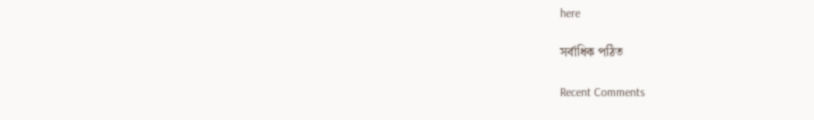here

সর্বাধিক পঠিত

Recent Comments